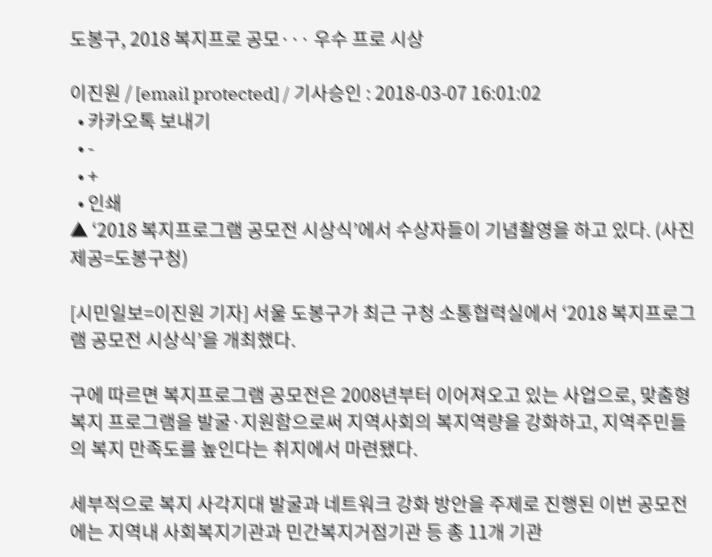도봉구, 2018 복지프로 공모··· 우수 프로 시상

이진원 / [email protected] / 기사승인 : 2018-03-07 16:01:02
  • 카카오톡 보내기
  • -
  • +
  • 인쇄
▲ ‘2018 복지프로그램 공모전 시상식’에서 수상자들이 기념촬영을 하고 있다. (사진제공=도봉구청)

[시민일보=이진원 기자] 서울 도봉구가 최근 구청 소통협력실에서 ‘2018 복지프로그램 공모전 시상식’을 개최했다.

구에 따르면 복지프로그램 공모전은 2008년부터 이어져오고 있는 사업으로, 맞춤형 복지 프로그램을 발굴·지원함으로써 지역사회의 복지역량을 강화하고, 지역주민들의 복지 만족도를 높인다는 취지에서 마련됐다.

세부적으로 복지 사각지대 발굴과 네트워크 강화 방안을 주제로 진행된 이번 공모전에는 지역내 사회복지기관과 민간복지거점기관 등 총 11개 기관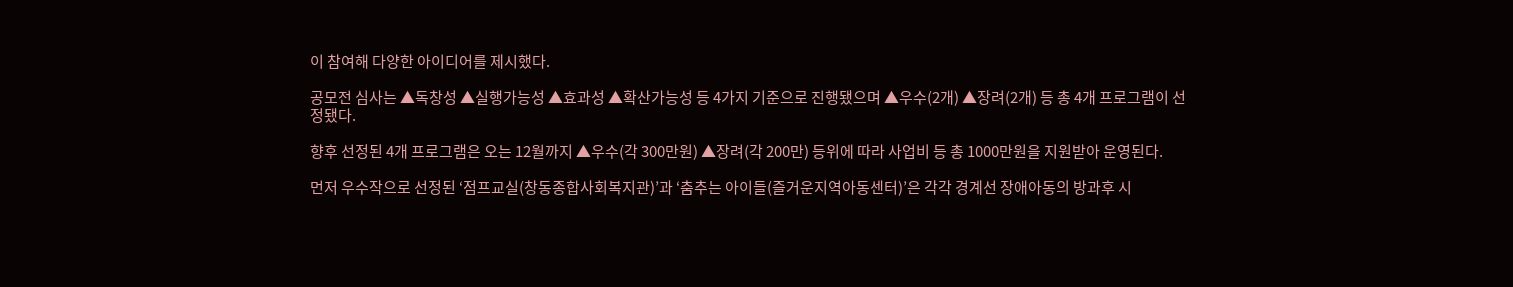이 참여해 다양한 아이디어를 제시했다.

공모전 심사는 ▲독창성 ▲실행가능성 ▲효과성 ▲확산가능성 등 4가지 기준으로 진행됐으며 ▲우수(2개) ▲장려(2개) 등 총 4개 프로그램이 선정됐다.

향후 선정된 4개 프로그램은 오는 12월까지 ▲우수(각 300만원) ▲장려(각 200만) 등위에 따라 사업비 등 총 1000만원을 지원받아 운영된다.

먼저 우수작으로 선정된 ‘점프교실(창동종합사회복지관)’과 ‘춤추는 아이들(즐거운지역아동센터)’은 각각 경계선 장애아동의 방과후 시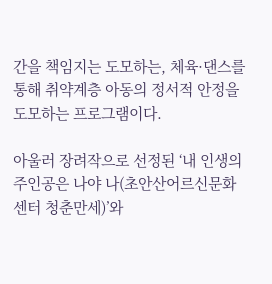간을 책임지는 도모하는, 체육·댄스를 통해 취약계층 아동의 정서적 안정을 도모하는 프로그램이다.

아울러 장려작으로 선정된 ‘내 인생의 주인공은 나야 나(초안산어르신문화센터 청춘만세)’와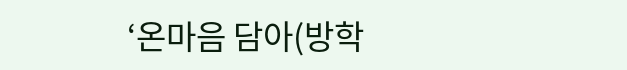‘온마음 담아(방학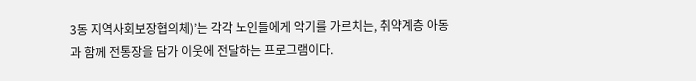3동 지역사회보장협의체)’는 각각 노인들에게 악기를 가르치는, 취약계층 아동과 함께 전통장을 담가 이웃에 전달하는 프로그램이다.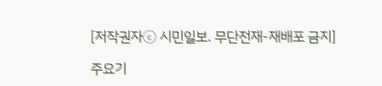[저작권자ⓒ 시민일보. 무단전재-재배포 금지]

주요기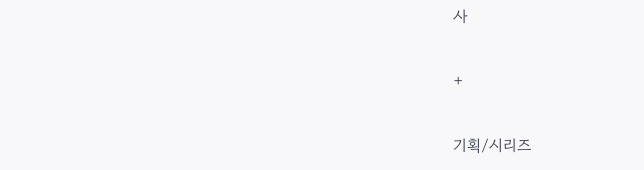사

+

기획/시리즈